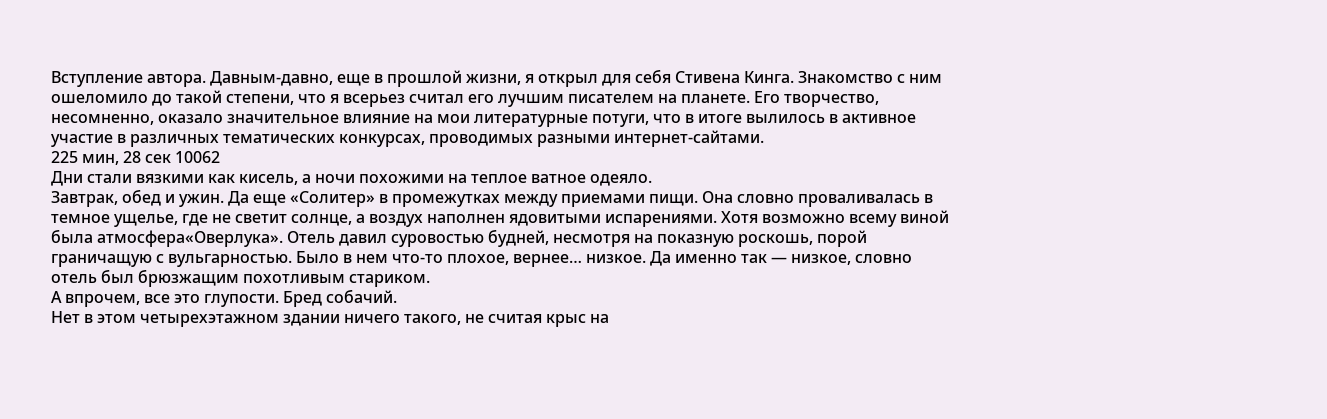Вступление автора. Давным-давно, еще в прошлой жизни, я открыл для себя Стивена Кинга. Знакомство с ним ошеломило до такой степени, что я всерьез считал его лучшим писателем на планете. Его творчество, несомненно, оказало значительное влияние на мои литературные потуги, что в итоге вылилось в активное участие в различных тематических конкурсах, проводимых разными интернет-сайтами.
225 мин, 28 сек 10062
Дни стали вязкими как кисель, а ночи похожими на теплое ватное одеяло.
Завтрак, обед и ужин. Да еще «Солитер» в промежутках между приемами пищи. Она словно проваливалась в темное ущелье, где не светит солнце, а воздух наполнен ядовитыми испарениями. Хотя возможно всему виной была атмосфера«Оверлука». Отель давил суровостью будней, несмотря на показную роскошь, порой граничащую с вульгарностью. Было в нем что-то плохое, вернее… низкое. Да именно так — низкое, словно отель был брюзжащим похотливым стариком.
А впрочем, все это глупости. Бред собачий.
Нет в этом четырехэтажном здании ничего такого, не считая крыс на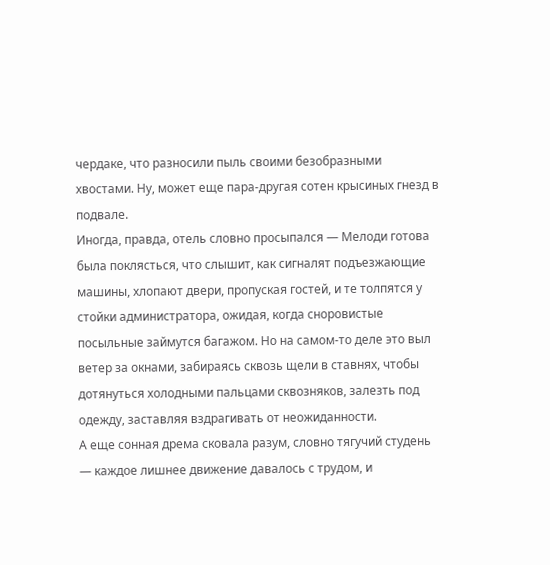чердаке, что разносили пыль своими безобразными хвостами. Ну, может еще пара-другая сотен крысиных гнезд в подвале.
Иногда, правда, отель словно просыпался — Мелоди готова была поклясться, что слышит, как сигналят подъезжающие машины, хлопают двери, пропуская гостей, и те толпятся у стойки администратора, ожидая, когда сноровистые посыльные займутся багажом. Но на самом-то деле это выл ветер за окнами, забираясь сквозь щели в ставнях, чтобы дотянуться холодными пальцами сквозняков, залезть под одежду, заставляя вздрагивать от неожиданности.
А еще сонная дрема сковала разум, словно тягучий студень — каждое лишнее движение давалось с трудом, и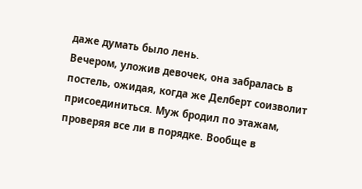даже думать было лень.
Вечером, уложив девочек, она забралась в постель, ожидая, когда же Делберт соизволит присоединиться. Муж бродил по этажам, проверяя все ли в порядке. Вообще в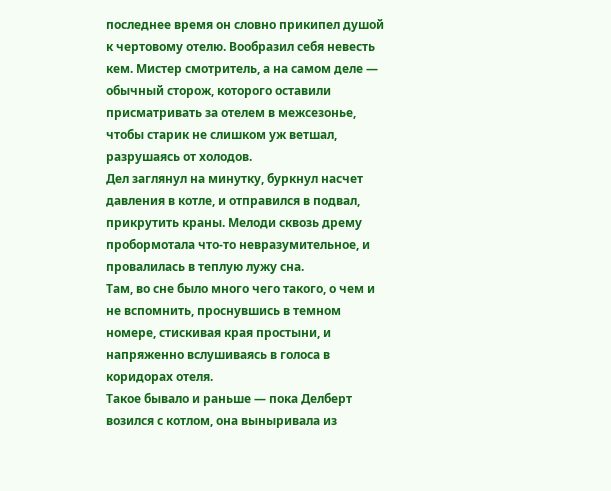последнее время он словно прикипел душой к чертовому отелю. Вообразил себя невесть кем. Мистер смотритель, а на самом деле — обычный сторож, которого оставили присматривать за отелем в межсезонье, чтобы старик не слишком уж ветшал, разрушаясь от холодов.
Дел заглянул на минутку, буркнул насчет давления в котле, и отправился в подвал, прикрутить краны. Мелоди сквозь дрему пробормотала что-то невразумительное, и провалилась в теплую лужу сна.
Там, во сне было много чего такого, о чем и не вспомнить, проснувшись в темном номере, стискивая края простыни, и напряженно вслушиваясь в голоса в коридорах отеля.
Такое бывало и раньше — пока Делберт возился с котлом, она выныривала из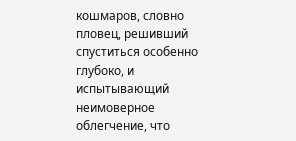кошмаров, словно пловец, решивший спуститься особенно глубоко, и испытывающий неимоверное облегчение, что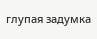глупая задумка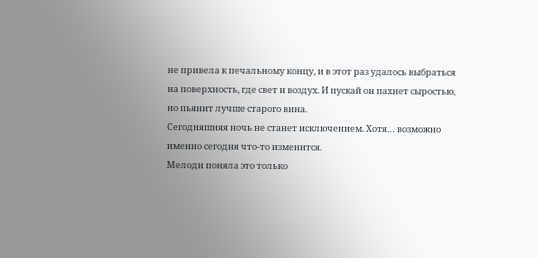не привела к печальному концу, и в этот раз удалось выбраться на поверхность, где свет и воздух. И пускай он пахнет сыростью, но пьянит лучше старого вина.
Сегодняшняя ночь не станет исключением. Хотя… возможно именно сегодня что-то изменится.
Мелоди поняла это только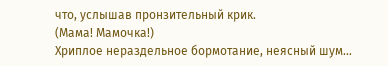что, услышав пронзительный крик.
(Мама! Мамочка!)
Хриплое нераздельное бормотание, неясный шум…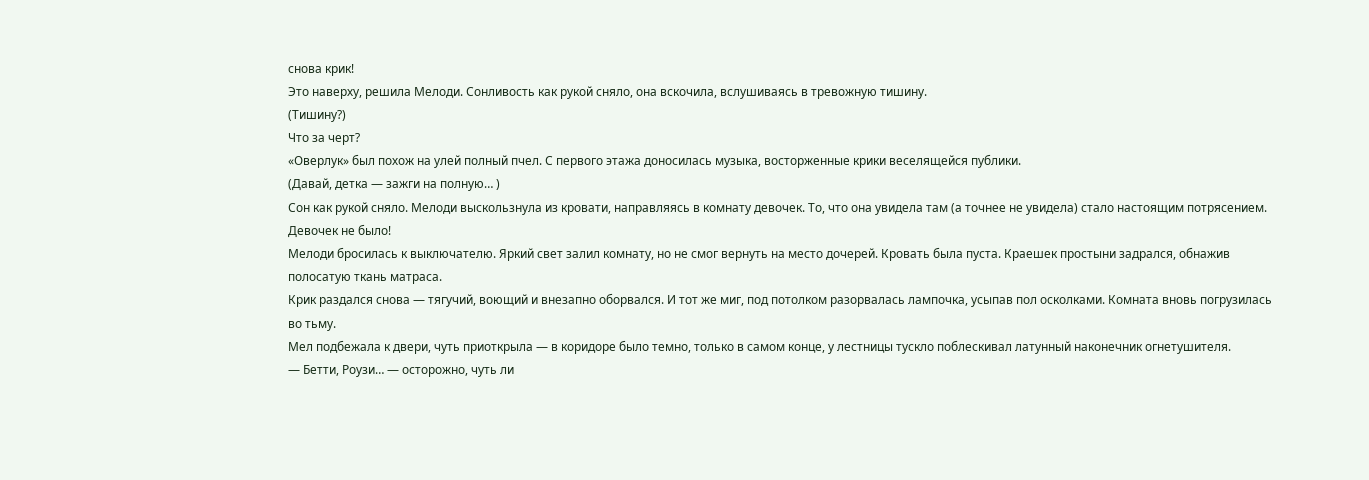снова крик!
Это наверху, решила Мелоди. Сонливость как рукой сняло, она вскочила, вслушиваясь в тревожную тишину.
(Тишину?)
Что за черт?
«Оверлук» был похож на улей полный пчел. С первого этажа доносилась музыка, восторженные крики веселящейся публики.
(Давай, детка — зажги на полную… )
Сон как рукой сняло. Мелоди выскользнула из кровати, направляясь в комнату девочек. То, что она увидела там (а точнее не увидела) стало настоящим потрясением.
Девочек не было!
Мелоди бросилась к выключателю. Яркий свет залил комнату, но не смог вернуть на место дочерей. Кровать была пуста. Краешек простыни задрался, обнажив полосатую ткань матраса.
Крик раздался снова — тягучий, воющий и внезапно оборвался. И тот же миг, под потолком разорвалась лампочка, усыпав пол осколками. Комната вновь погрузилась во тьму.
Мел подбежала к двери, чуть приоткрыла — в коридоре было темно, только в самом конце, у лестницы тускло поблескивал латунный наконечник огнетушителя.
— Бетти, Роузи… — осторожно, чуть ли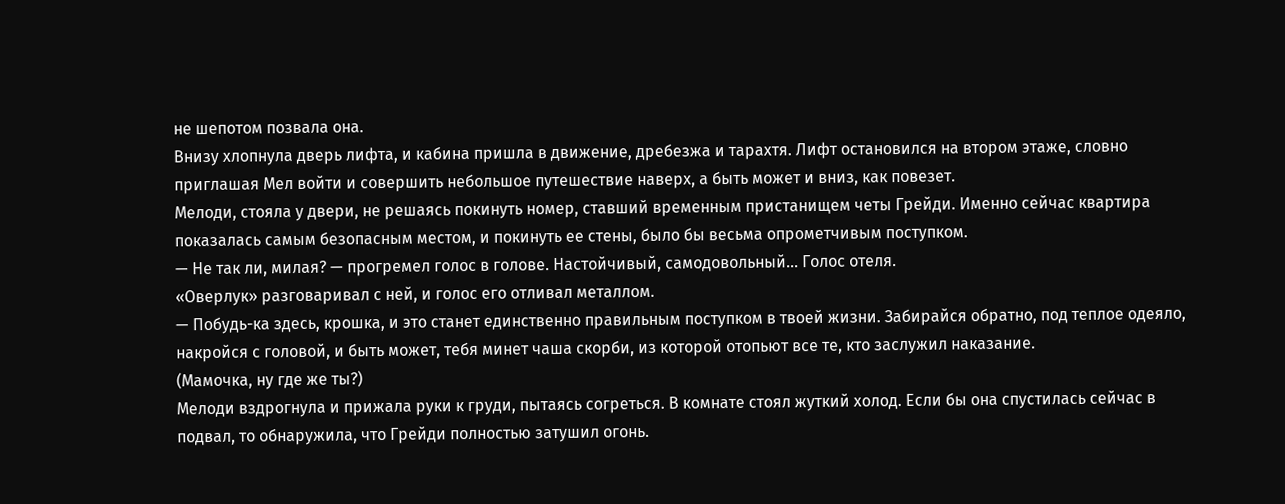не шепотом позвала она.
Внизу хлопнула дверь лифта, и кабина пришла в движение, дребезжа и тарахтя. Лифт остановился на втором этаже, словно приглашая Мел войти и совершить небольшое путешествие наверх, а быть может и вниз, как повезет.
Мелоди, стояла у двери, не решаясь покинуть номер, ставший временным пристанищем четы Грейди. Именно сейчас квартира показалась самым безопасным местом, и покинуть ее стены, было бы весьма опрометчивым поступком.
— Не так ли, милая? — прогремел голос в голове. Настойчивый, самодовольный… Голос отеля.
«Оверлук» разговаривал с ней, и голос его отливал металлом.
— Побудь-ка здесь, крошка, и это станет единственно правильным поступком в твоей жизни. Забирайся обратно, под теплое одеяло, накройся с головой, и быть может, тебя минет чаша скорби, из которой отопьют все те, кто заслужил наказание.
(Мамочка, ну где же ты?)
Мелоди вздрогнула и прижала руки к груди, пытаясь согреться. В комнате стоял жуткий холод. Если бы она спустилась сейчас в подвал, то обнаружила, что Грейди полностью затушил огонь.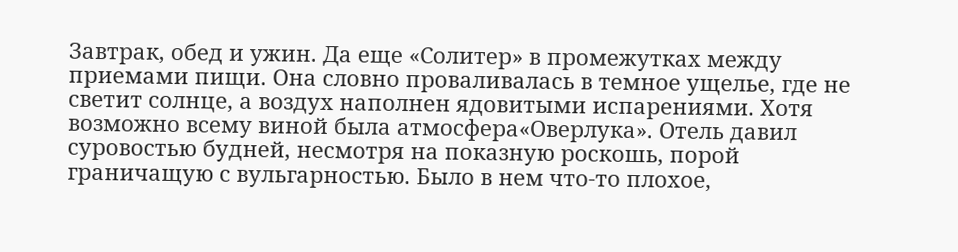Завтрак, обед и ужин. Да еще «Солитер» в промежутках между приемами пищи. Она словно проваливалась в темное ущелье, где не светит солнце, а воздух наполнен ядовитыми испарениями. Хотя возможно всему виной была атмосфера«Оверлука». Отель давил суровостью будней, несмотря на показную роскошь, порой граничащую с вульгарностью. Было в нем что-то плохое,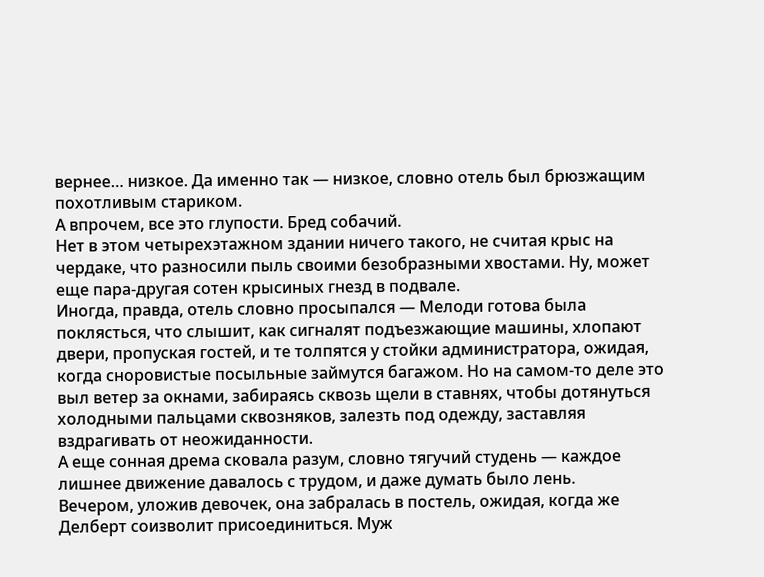вернее… низкое. Да именно так — низкое, словно отель был брюзжащим похотливым стариком.
А впрочем, все это глупости. Бред собачий.
Нет в этом четырехэтажном здании ничего такого, не считая крыс на чердаке, что разносили пыль своими безобразными хвостами. Ну, может еще пара-другая сотен крысиных гнезд в подвале.
Иногда, правда, отель словно просыпался — Мелоди готова была поклясться, что слышит, как сигналят подъезжающие машины, хлопают двери, пропуская гостей, и те толпятся у стойки администратора, ожидая, когда сноровистые посыльные займутся багажом. Но на самом-то деле это выл ветер за окнами, забираясь сквозь щели в ставнях, чтобы дотянуться холодными пальцами сквозняков, залезть под одежду, заставляя вздрагивать от неожиданности.
А еще сонная дрема сковала разум, словно тягучий студень — каждое лишнее движение давалось с трудом, и даже думать было лень.
Вечером, уложив девочек, она забралась в постель, ожидая, когда же Делберт соизволит присоединиться. Муж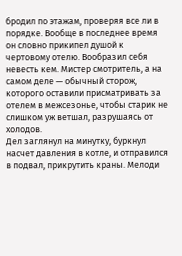бродил по этажам, проверяя все ли в порядке. Вообще в последнее время он словно прикипел душой к чертовому отелю. Вообразил себя невесть кем. Мистер смотритель, а на самом деле — обычный сторож, которого оставили присматривать за отелем в межсезонье, чтобы старик не слишком уж ветшал, разрушаясь от холодов.
Дел заглянул на минутку, буркнул насчет давления в котле, и отправился в подвал, прикрутить краны. Мелоди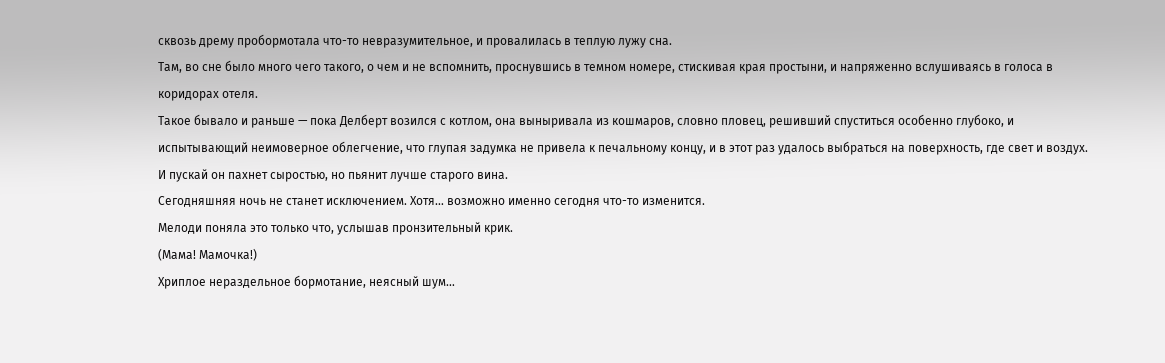сквозь дрему пробормотала что-то невразумительное, и провалилась в теплую лужу сна.
Там, во сне было много чего такого, о чем и не вспомнить, проснувшись в темном номере, стискивая края простыни, и напряженно вслушиваясь в голоса в коридорах отеля.
Такое бывало и раньше — пока Делберт возился с котлом, она выныривала из кошмаров, словно пловец, решивший спуститься особенно глубоко, и испытывающий неимоверное облегчение, что глупая задумка не привела к печальному концу, и в этот раз удалось выбраться на поверхность, где свет и воздух. И пускай он пахнет сыростью, но пьянит лучше старого вина.
Сегодняшняя ночь не станет исключением. Хотя… возможно именно сегодня что-то изменится.
Мелоди поняла это только что, услышав пронзительный крик.
(Мама! Мамочка!)
Хриплое нераздельное бормотание, неясный шум…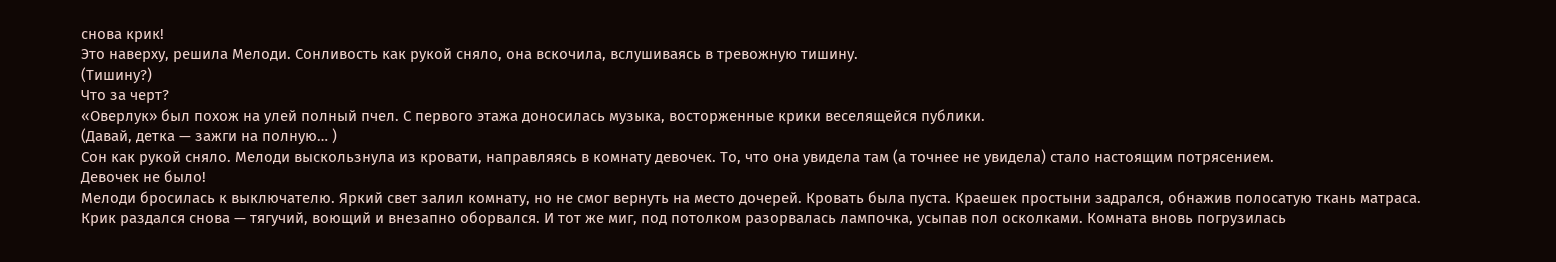снова крик!
Это наверху, решила Мелоди. Сонливость как рукой сняло, она вскочила, вслушиваясь в тревожную тишину.
(Тишину?)
Что за черт?
«Оверлук» был похож на улей полный пчел. С первого этажа доносилась музыка, восторженные крики веселящейся публики.
(Давай, детка — зажги на полную… )
Сон как рукой сняло. Мелоди выскользнула из кровати, направляясь в комнату девочек. То, что она увидела там (а точнее не увидела) стало настоящим потрясением.
Девочек не было!
Мелоди бросилась к выключателю. Яркий свет залил комнату, но не смог вернуть на место дочерей. Кровать была пуста. Краешек простыни задрался, обнажив полосатую ткань матраса.
Крик раздался снова — тягучий, воющий и внезапно оборвался. И тот же миг, под потолком разорвалась лампочка, усыпав пол осколками. Комната вновь погрузилась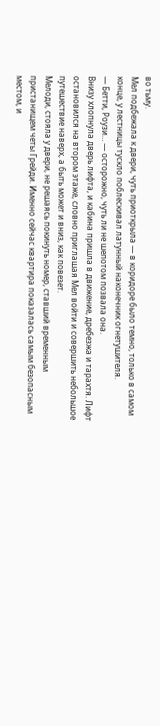во тьму.
Мел подбежала к двери, чуть приоткрыла — в коридоре было темно, только в самом конце, у лестницы тускло поблескивал латунный наконечник огнетушителя.
— Бетти, Роузи… — осторожно, чуть ли не шепотом позвала она.
Внизу хлопнула дверь лифта, и кабина пришла в движение, дребезжа и тарахтя. Лифт остановился на втором этаже, словно приглашая Мел войти и совершить небольшое путешествие наверх, а быть может и вниз, как повезет.
Мелоди, стояла у двери, не решаясь покинуть номер, ставший временным пристанищем четы Грейди. Именно сейчас квартира показалась самым безопасным местом, и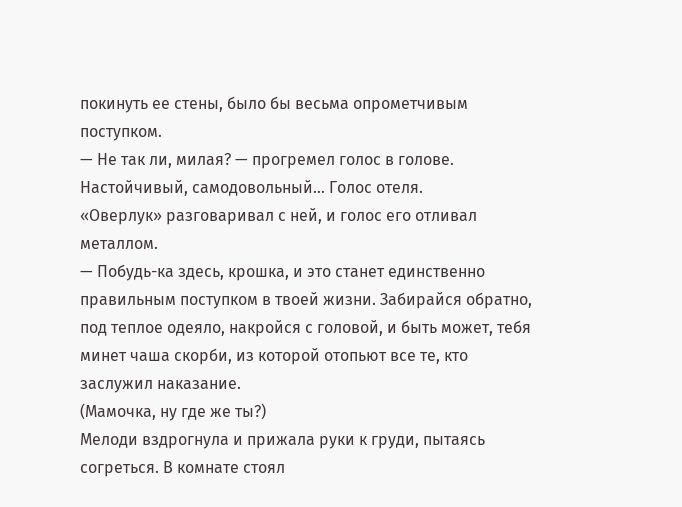покинуть ее стены, было бы весьма опрометчивым поступком.
— Не так ли, милая? — прогремел голос в голове. Настойчивый, самодовольный… Голос отеля.
«Оверлук» разговаривал с ней, и голос его отливал металлом.
— Побудь-ка здесь, крошка, и это станет единственно правильным поступком в твоей жизни. Забирайся обратно, под теплое одеяло, накройся с головой, и быть может, тебя минет чаша скорби, из которой отопьют все те, кто заслужил наказание.
(Мамочка, ну где же ты?)
Мелоди вздрогнула и прижала руки к груди, пытаясь согреться. В комнате стоял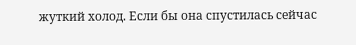жуткий холод. Если бы она спустилась сейчас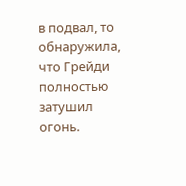в подвал, то обнаружила, что Грейди полностью затушил огонь.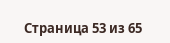Страница 53 из 65